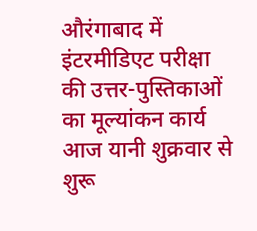औरंगाबाद में इंटरमीडिएट परीक्षा की उत्तर-पुस्तिकाओं का मूल्यांकन कार्य आज यानी शुक्रवार से शुरू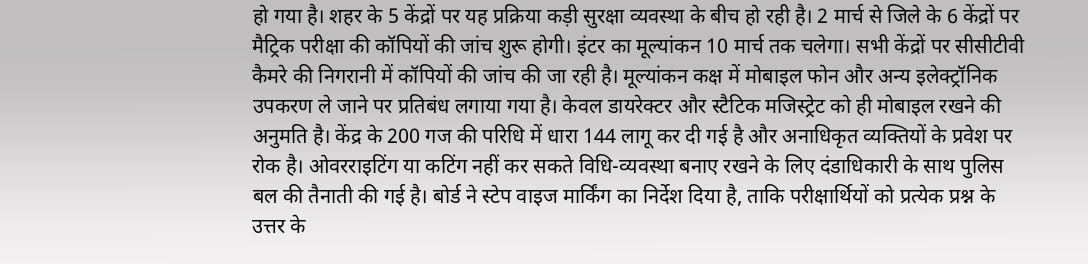हो गया है। शहर के 5 केंद्रों पर यह प्रक्रिया कड़ी सुरक्षा व्यवस्था के बीच हो रही है। 2 मार्च से जिले के 6 केंद्रों पर मैट्रिक परीक्षा की कॉपियों की जांच शुरू होगी। इंटर का मूल्यांकन 10 मार्च तक चलेगा। सभी केंद्रों पर सीसीटीवी कैमरे की निगरानी में कॉपियों की जांच की जा रही है। मूल्यांकन कक्ष में मोबाइल फोन और अन्य इलेक्ट्रॉनिक उपकरण ले जाने पर प्रतिबंध लगाया गया है। केवल डायरेक्टर और स्टैटिक मजिस्ट्रेट को ही मोबाइल रखने की अनुमति है। केंद्र के 200 गज की परिधि में धारा 144 लागू कर दी गई है और अनाधिकृत व्यक्तियों के प्रवेश पर रोक है। ओवरराइटिंग या कटिंग नहीं कर सकते विधि-व्यवस्था बनाए रखने के लिए दंडाधिकारी के साथ पुलिस बल की तैनाती की गई है। बोर्ड ने स्टेप वाइज मार्किंग का निर्देश दिया है, ताकि परीक्षार्थियों को प्रत्येक प्रश्न के उत्तर के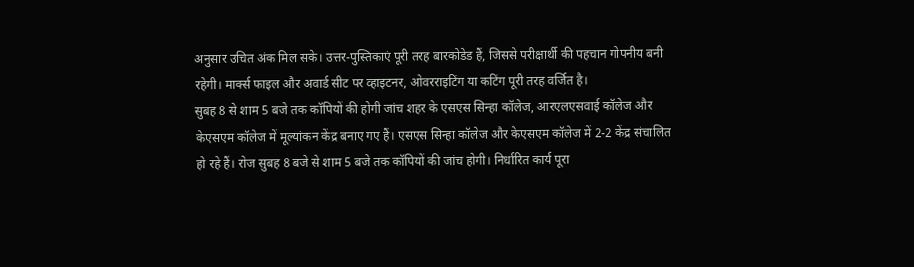अनुसार उचित अंक मिल सके। उत्तर-पुस्तिकाएं पूरी तरह बारकोडेड हैं, जिससे परीक्षार्थी की पहचान गोपनीय बनी रहेगी। मार्क्स फाइल और अवार्ड सीट पर व्हाइटनर, ओवरराइटिंग या कटिंग पूरी तरह वर्जित है।
सुबह 8 से शाम 5 बजे तक कॉपियों की होगी जांच शहर के एसएस सिन्हा कॉलेज, आरएलएसवाई कॉलेज और केएसएम कॉलेज में मूल्यांकन केंद्र बनाए गए हैं। एसएस सिन्हा कॉलेज और केएसएम कॉलेज में 2-2 केंद्र संचालित हो रहे हैं। रोज सुबह 8 बजे से शाम 5 बजे तक कॉपियों की जांच होगी। निर्धारित कार्य पूरा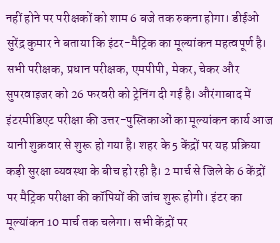नहीं होने पर परीक्षकों को शाम 6 बजे तक रुकना होगा। डीईओ सुरेंद्र कुमार ने बताया कि इंटर-मैट्रिक का मूल्यांकन महत्वपूर्ण है। सभी परीक्षक, प्रधान परीक्षक, एमपीपी, मेकर, चेकर और सुपरवाइजर को 26 फरवरी को ट्रेनिंग दी गई है। औरंगाबाद में इंटरमीडिएट परीक्षा की उत्तर-पुस्तिकाओं का मूल्यांकन कार्य आज यानी शुक्रवार से शुरू हो गया है। शहर के 5 केंद्रों पर यह प्रक्रिया कड़ी सुरक्षा व्यवस्था के बीच हो रही है। 2 मार्च से जिले के 6 केंद्रों पर मैट्रिक परीक्षा की कॉपियों की जांच शुरू होगी। इंटर का मूल्यांकन 10 मार्च तक चलेगा। सभी केंद्रों पर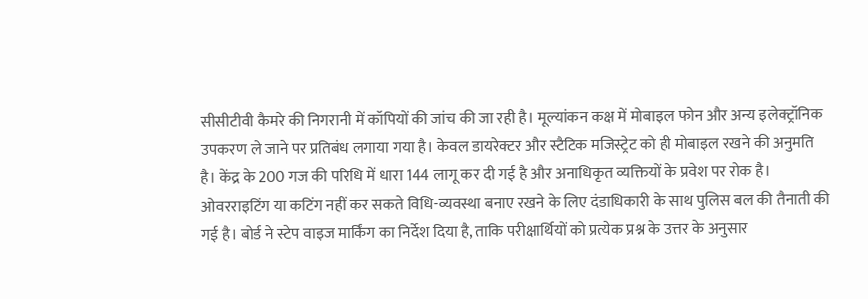सीसीटीवी कैमरे की निगरानी में कॉपियों की जांच की जा रही है। मूल्यांकन कक्ष में मोबाइल फोन और अन्य इलेक्ट्रॉनिक उपकरण ले जाने पर प्रतिबंध लगाया गया है। केवल डायरेक्टर और स्टैटिक मजिस्ट्रेट को ही मोबाइल रखने की अनुमति है। केंद्र के 200 गज की परिधि में धारा 144 लागू कर दी गई है और अनाधिकृत व्यक्तियों के प्रवेश पर रोक है। ओवरराइटिंग या कटिंग नहीं कर सकते विधि-व्यवस्था बनाए रखने के लिए दंडाधिकारी के साथ पुलिस बल की तैनाती की गई है। बोर्ड ने स्टेप वाइज मार्किंग का निर्देश दिया है, ताकि परीक्षार्थियों को प्रत्येक प्रश्न के उत्तर के अनुसार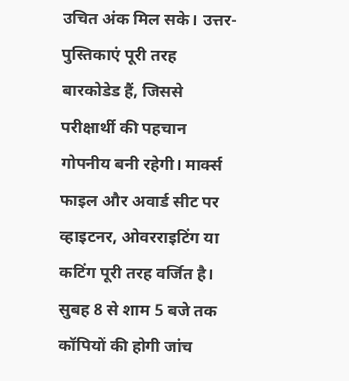उचित अंक मिल सके। उत्तर-पुस्तिकाएं पूरी तरह बारकोडेड हैं, जिससे परीक्षार्थी की पहचान गोपनीय बनी रहेगी। मार्क्स फाइल और अवार्ड सीट पर व्हाइटनर, ओवरराइटिंग या कटिंग पूरी तरह वर्जित है।
सुबह 8 से शाम 5 बजे तक कॉपियों की होगी जांच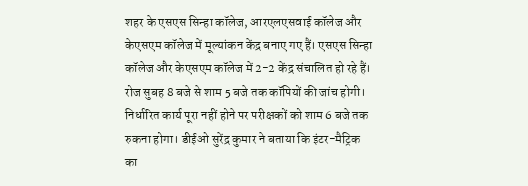शहर के एसएस सिन्हा कॉलेज, आरएलएसवाई कॉलेज और केएसएम कॉलेज में मूल्यांकन केंद्र बनाए गए हैं। एसएस सिन्हा कॉलेज और केएसएम कॉलेज में 2-2 केंद्र संचालित हो रहे हैं। रोज सुबह 8 बजे से शाम 5 बजे तक कॉपियों की जांच होगी। निर्धारित कार्य पूरा नहीं होने पर परीक्षकों को शाम 6 बजे तक रुकना होगा। डीईओ सुरेंद्र कुमार ने बताया कि इंटर-मैट्रिक का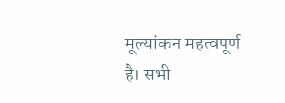मूल्यांकन महत्वपूर्ण है। सभी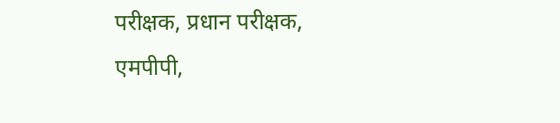परीक्षक, प्रधान परीक्षक, एमपीपी,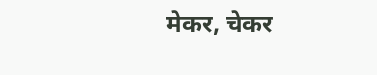मेकर, चेकर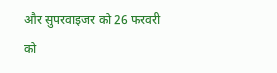और सुपरवाइजर को 26 फरवरी को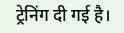ट्रेनिंग दी गई है।